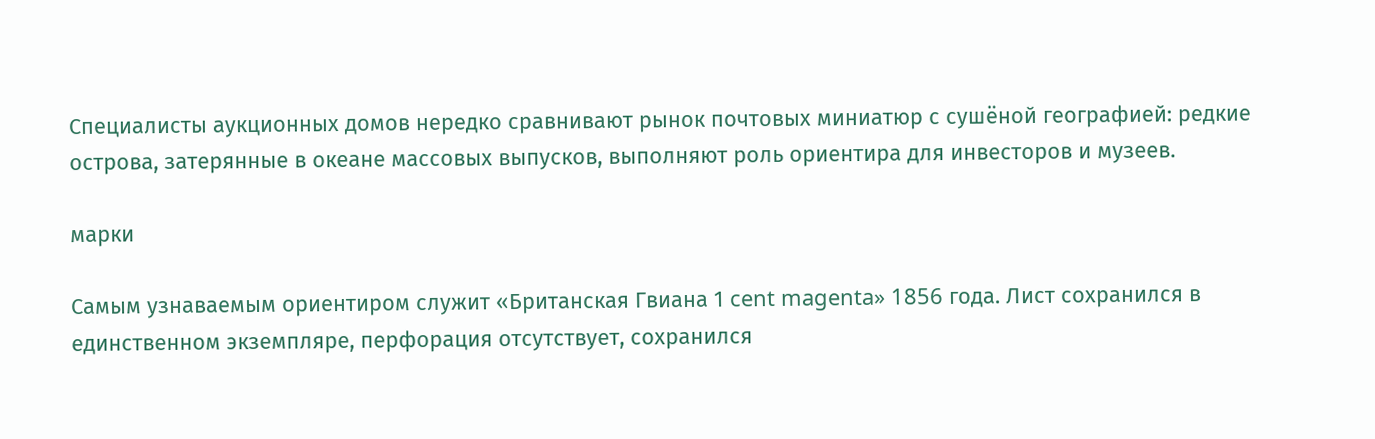Специалисты аукционных домов нередко сравнивают рынок почтовых миниатюр с сушёной географией: редкие острова, затерянные в океане массовых выпусков, выполняют роль ориентира для инвесторов и музеев.

марки

Самым узнаваемым ориентиром служит «Британская Гвиана 1 cent magenta» 1856 года. Лист сохранился в единственном экземпляре, перфорация отсутствует, сохранился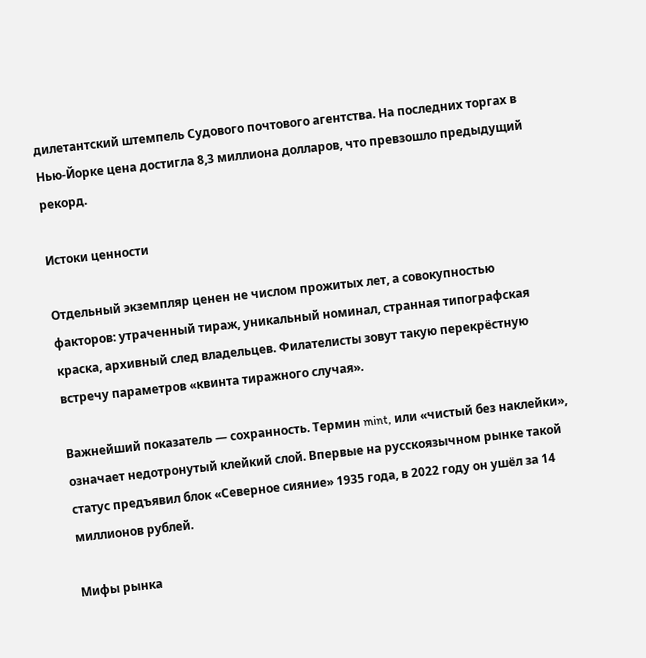дилетантский штемпель Судового почтового агентства. На последних торгах в Нью-Йорке цена достигла 8,3 миллиона долларов, что превзошло предыдущий рекорд.

Истоки ценности

Отдельный экземпляр ценен не числом прожитых лет, а совокупностью факторов: утраченный тираж, уникальный номинал, странная типографская краска, архивный след владельцев. Филателисты зовут такую перекрёстную встречу параметров «квинта тиражного случая».

Важнейший показатель — сохранность. Термин mint, или «чистый без наклейки», означает недотронутый клейкий слой. Впервые на русскоязычном рынке такой статус предъявил блок «Северное сияние» 1935 года, в 2022 году он ушёл за 14 миллионов рублей.

Мифы рынка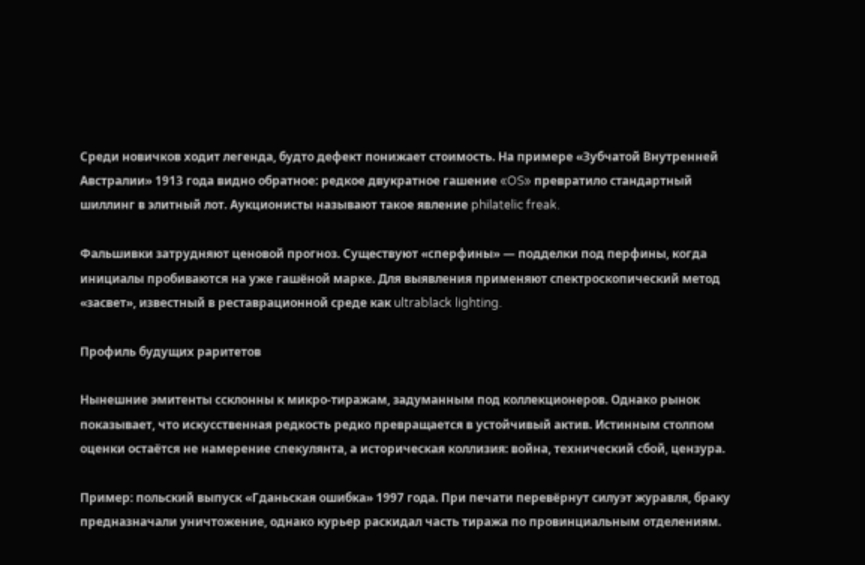Среди новичков ходит легенда, будто дефект понижает стоимость. На примере «Зубчатой Внутренней Австралии» 1913 года видно обратное: редкое двукратное гашение «OS» превратило стандартный шиллинг в элитный лот. Аукционисты называют такое явление philatelic freak.

Фальшивки затрудняют ценовой прогноз. Существуют «сперфины» — подделки под перфины, когда инициалы пробиваются на уже гашёной марке. Для выявления применяют спектроскопический метод «засвет», известный в реставрационной среде как ultrablack lighting.

Профиль будущих раритетов

Нынешние эмитенты ссклонны к микро-тиражам, задуманным под коллекционеров. Однако рынок показывает, что искусственная редкость редко превращается в устойчивый актив. Истинным столпом оценки остаётся не намерение спекулянта, а историческая коллизия: война, технический сбой, цензура.

Пример: польский выпуск «Гданьская ошибка» 1997 года. При печати перевёрнут силуэт журавля, браку предназначали уничтожение, однако курьер раскидал часть тиража по провинциальным отделениям.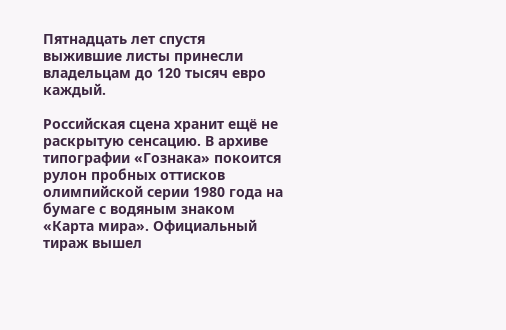Пятнадцать лет спустя выжившие листы принесли владельцам до 120 тысяч евро каждый.

Российская сцена хранит ещё не раскрытую сенсацию. В архиве типографии «Гознака» покоится рулон пробных оттисков олимпийской серии 1980 года на бумаге с водяным знаком «Карта мира». Официальный тираж вышел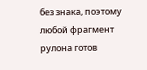без знака, поэтому любой фрагмент рулона готов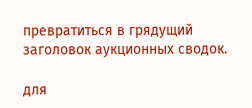превратиться в грядущий заголовок аукционных сводок.

для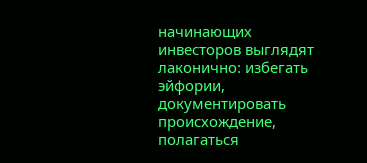начинающих инвесторов выглядят лаконично: избегать эйфории, документировать происхождение, полагаться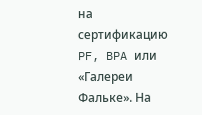на сертификацию PF, BPA или «Галереи Фальке». На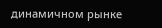динамичном рынке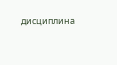дисциплина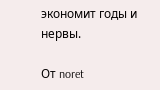экономит годы и нервы.

От noret